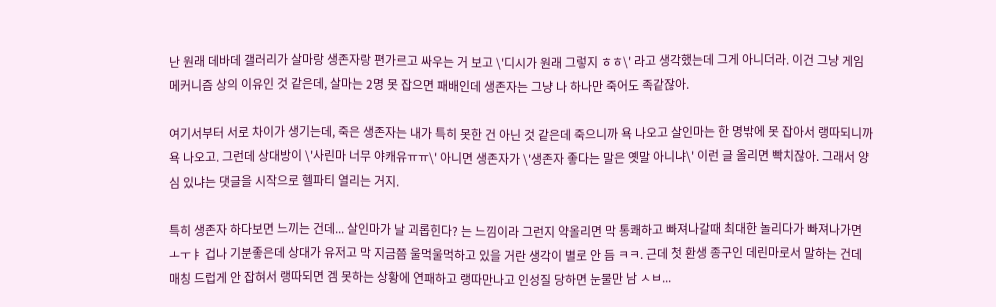난 원래 데바데 갤러리가 살마랑 생존자랑 편가르고 싸우는 거 보고 \'디시가 원래 그렇지 ㅎㅎ\' 라고 생각했는데 그게 아니더라. 이건 그냥 게임 메커니즘 상의 이유인 것 같은데, 살마는 2명 못 잡으면 패배인데 생존자는 그냥 나 하나만 죽어도 족같잖아.

여기서부터 서로 차이가 생기는데, 죽은 생존자는 내가 특히 못한 건 아닌 것 같은데 죽으니까 욕 나오고 살인마는 한 명밖에 못 잡아서 랭따되니까 욕 나오고. 그런데 상대방이 \'사린마 너무 야캐유ㅠㅠ\' 아니면 생존자가 \'생존자 좋다는 말은 옛말 아니냐\' 이런 글 올리면 빡치잖아. 그래서 양심 있냐는 댓글을 시작으로 헬파티 열리는 거지.

특히 생존자 하다보면 느끼는 건데... 살인마가 날 괴롭힌다? 는 느낌이라 그런지 약올리면 막 통쾌하고 빠져나갈때 최대한 놀리다가 빠져나가면 ㅗㅜㅑ 겁나 기분좋은데 상대가 유저고 막 지금쯤 울먹울먹하고 있을 거란 생각이 별로 안 듬 ㅋㅋ. 근데 첫 환생 종구인 데린마로서 말하는 건데 매칭 드럽게 안 잡혀서 랭따되면 겜 못하는 상황에 연패하고 랭따만나고 인성질 당하면 눈물만 남 ㅅㅂ...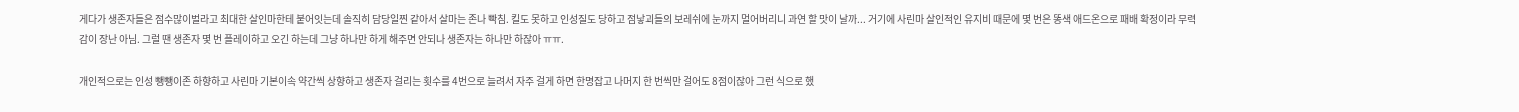게다가 생존자들은 점수많이벌라고 최대한 살인마한테 붙어잇는데 솔직히 담당일찐 같아서 살마는 존나 빡침. 킬도 못하고 인성질도 당하고 점낳괴들의 보레쉬에 눈까지 멀어버리니 과연 할 맛이 날까... 거기에 사린마 살인적인 유지비 때문에 몇 번은 똥색 애드온으로 패배 확정이라 무력감이 장난 아님. 그럴 땐 생존자 몇 번 플레이하고 오긴 하는데 그냥 하나만 하게 해주면 안되나 생존자는 하나만 하잖아 ㅠㅠ.

개인적으로는 인성 뺑뺑이존 하향하고 사린마 기본이속 약간씩 상향하고 생존자 걸리는 횟수를 4번으로 늘려서 자주 걸게 하면 한명잡고 나머지 한 번씩만 걸어도 8점이잖아 그런 식으로 했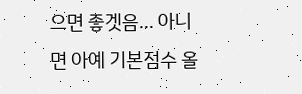으면 좋겟음... 아니면 아예 기본점수 올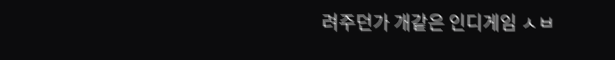려주던가 개같은 인디게임 ㅅㅂ